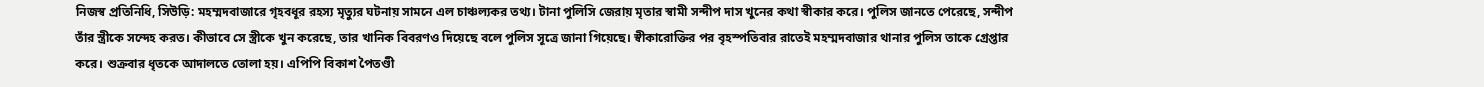নিজস্ব প্রতিনিধি, সিউড়ি: মহম্মদবাজারে গৃহবধূর রহস্য মৃত্যুর ঘটনায় সামনে এল চাঞ্চল্যকর তথ্য। টানা পুলিসি জেরায় মৃতার স্বামী সন্দীপ দাস খুনের কথা স্বীকার করে। পুলিস জানতে পেরেছে, সন্দীপ তাঁর স্ত্রীকে সন্দেহ করত। কীভাবে সে স্ত্রীকে খুন করেছে, তার খানিক বিবরণও দিয়েছে বলে পুলিস সূত্রে জানা গিয়েছে। স্বীকারোক্তির পর বৃহস্পতিবার রাতেই মহম্মদবাজার থানার পুলিস তাকে গ্রেপ্তার করে। শুক্রবার ধৃতকে আদালতে তোলা হয়। এপিপি বিকাশ পৈতণ্ডী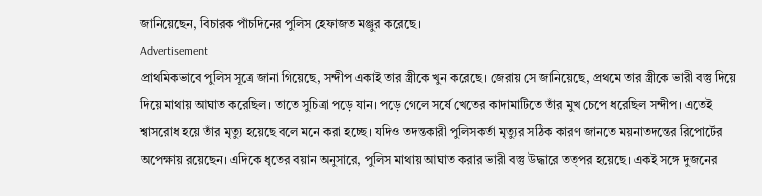জানিয়েছেন, বিচারক পাঁচদিনের পুলিস হেফাজত মঞ্জুর করেছে।
Advertisement
প্রাথমিকভাবে পুলিস সূত্রে জানা গিয়েছে, সন্দীপ একাই তার স্ত্রীকে খুন করেছে। জেরায় সে জানিয়েছে, প্রথমে তার স্ত্রীকে ভারী বস্তু দিয়ে দিয়ে মাথায় আঘাত করেছিল। তাতে সুচিত্রা পড়ে যান। পড়ে গেলে সর্ষে খেতের কাদামাটিতে তাঁর মুখ চেপে ধরেছিল সন্দীপ। এতেই শ্বাসরোধ হয়ে তাঁর মৃত্যু হয়েছে বলে মনে করা হচ্ছে। যদিও তদন্তকারী পুলিসকর্তা মৃত্যুর সঠিক কারণ জানতে ময়নাতদন্তের রিপোর্টের অপেক্ষায় রয়েছেন। এদিকে ধৃতের বয়ান অনুসারে, পুলিস মাথায় আঘাত করার ভারী বস্তু উদ্ধারে তত্পর হয়েছে। একই সঙ্গে দুজনের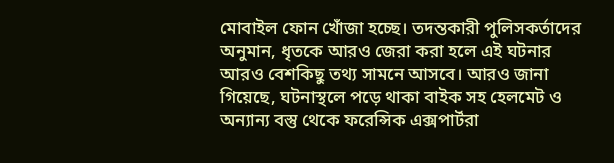মোবাইল ফোন খোঁজা হচ্ছে। তদন্তকারী পুলিসকর্তাদের অনুমান, ধৃতকে আরও জেরা করা হলে এই ঘটনার আরও বেশকিছু তথ্য সামনে আসবে। আরও জানা গিয়েছে, ঘটনাস্থলে পড়ে থাকা বাইক সহ হেলমেট ও অন্যান্য বস্তু থেকে ফরেন্সিক এক্সপার্টরা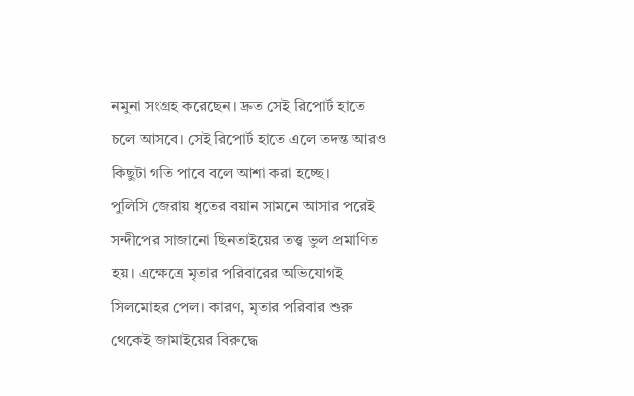নমুনা সংগ্রহ করেছেন। দ্রুত সেই রিপোর্ট হাতে চলে আসবে। সেই রিপোর্ট হাতে এলে তদন্ত আরও কিছুটা গতি পাবে বলে আশা করা হচ্ছে।
পুলিসি জেরায় ধৃতের বয়ান সামনে আসার পরেই সন্দীপের সাজানো ছিনতাইয়ের তত্ত্ব ভুল প্রমাণিত হয়। এক্ষেত্রে মৃতার পরিবারের অভিযোগই সিলমোহর পেল। কারণ, মৃতার পরিবার শুরু থেকেই জামাইয়ের বিরুদ্ধে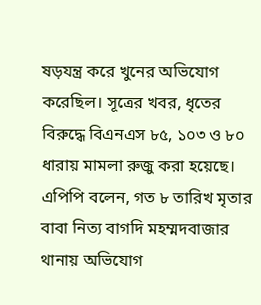ষড়যন্ত্র করে খুনের অভিযোগ করেছিল। সূত্রের খবর, ধৃতের বিরুদ্ধে বিএনএস ৮৫, ১০৩ ও ৮০ ধারায় মামলা রুজু করা হয়েছে। এপিপি বলেন, গত ৮ তারিখ মৃতার বাবা নিত্য বাগদি মহম্মদবাজার থানায় অভিযোগ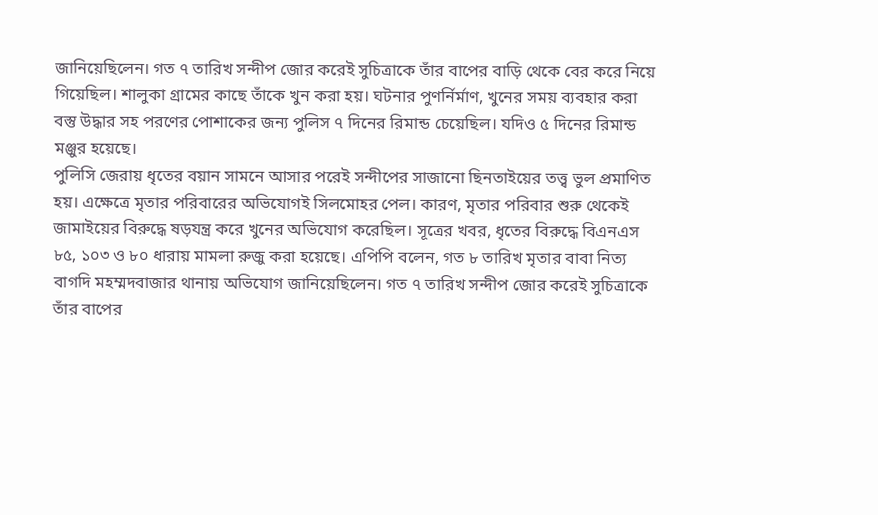জানিয়েছিলেন। গত ৭ তারিখ সন্দীপ জোর করেই সুচিত্রাকে তাঁর বাপের বাড়ি থেকে বের করে নিয়ে গিয়েছিল। শালুকা গ্রামের কাছে তাঁকে খুন করা হয়। ঘটনার পুণর্নির্মাণ, খুনের সময় ব্যবহার করা বস্তু উদ্ধার সহ পরণের পোশাকের জন্য পুলিস ৭ দিনের রিমান্ড চেয়েছিল। যদিও ৫ দিনের রিমান্ড মঞ্জুর হয়েছে।
পুলিসি জেরায় ধৃতের বয়ান সামনে আসার পরেই সন্দীপের সাজানো ছিনতাইয়ের তত্ত্ব ভুল প্রমাণিত হয়। এক্ষেত্রে মৃতার পরিবারের অভিযোগই সিলমোহর পেল। কারণ, মৃতার পরিবার শুরু থেকেই জামাইয়ের বিরুদ্ধে ষড়যন্ত্র করে খুনের অভিযোগ করেছিল। সূত্রের খবর, ধৃতের বিরুদ্ধে বিএনএস ৮৫, ১০৩ ও ৮০ ধারায় মামলা রুজু করা হয়েছে। এপিপি বলেন, গত ৮ তারিখ মৃতার বাবা নিত্য বাগদি মহম্মদবাজার থানায় অভিযোগ জানিয়েছিলেন। গত ৭ তারিখ সন্দীপ জোর করেই সুচিত্রাকে তাঁর বাপের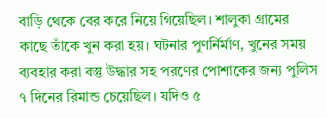বাড়ি থেকে বের করে নিয়ে গিয়েছিল। শালুকা গ্রামের কাছে তাঁকে খুন করা হয়। ঘটনার পুণর্নির্মাণ, খুনের সময় ব্যবহার করা বস্তু উদ্ধার সহ পরণের পোশাকের জন্য পুলিস ৭ দিনের রিমান্ড চেয়েছিল। যদিও ৫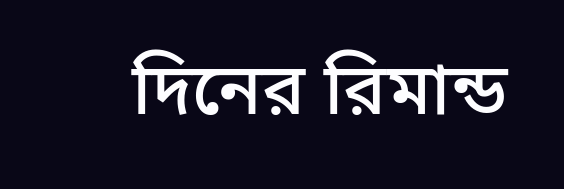দিনের রিমান্ড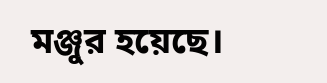মঞ্জুর হয়েছে।